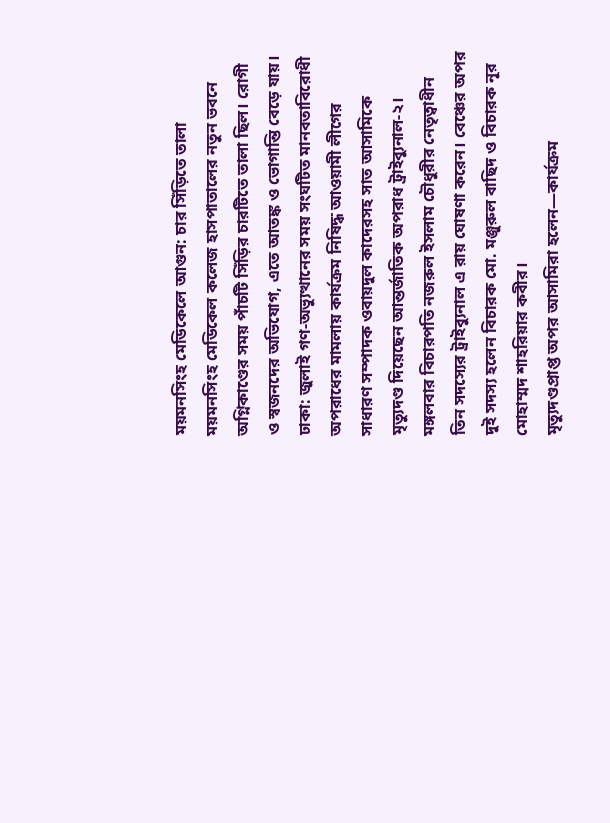ময়মনসিংহ মেডিকেলে আগুন: চার সিঁড়িতে তালা
ময়মনসিংহ মেডিকেল কলেজ হাসপাতালের নতুন ভবনে অগ্নিকাণ্ডের সময় পাঁচটি সিঁড়ির চারটিতে তালা ছিল। রোগী ও স্বজনদের অভিযোগ, এতে আতঙ্ক ও ভোগান্তি বেড়ে যায়।
ঢাকা: জুলাই গণ-অভ্যুত্থানের সময় সংঘটিত মানবতাবিরোধী অপরাধের মামলায় কার্যক্রম নিষিদ্ধ আওয়ামী লীগের সাধারণ সম্পাদক ওবায়দুল কাদেরসহ সাত আসামিকে মৃত্যুদণ্ড দিয়েছেন আন্তর্জাতিক অপরাধ ট্রাইব্যুনাল-২।
মঙ্গলবার বিচারপতি নজরুল ইসলাম চৌধুরীর নেতৃত্বাধীন তিন সদস্যের ট্রাইব্যুনাল এ রায় ঘোষণা করেন। বেঞ্চের অপর দুই সদস্য হলেন বিচারক মো. মঞ্জুরুল বাছিদ ও বিচারক নূর মোহাম্মদ শাহরিয়ার কবীর।
মৃত্যুদণ্ডপ্রাপ্ত অপর আসামিরা হলেন—কার্যক্রম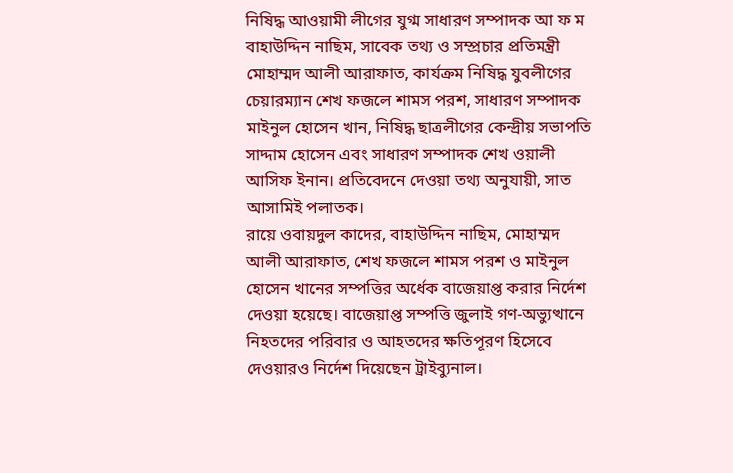নিষিদ্ধ আওয়ামী লীগের যুগ্ম সাধারণ সম্পাদক আ ফ ম বাহাউদ্দিন নাছিম, সাবেক তথ্য ও সম্প্রচার প্রতিমন্ত্রী মোহাম্মদ আলী আরাফাত, কার্যক্রম নিষিদ্ধ যুবলীগের চেয়ারম্যান শেখ ফজলে শামস পরশ, সাধারণ সম্পাদক মাইনুল হোসেন খান, নিষিদ্ধ ছাত্রলীগের কেন্দ্রীয় সভাপতি সাদ্দাম হোসেন এবং সাধারণ সম্পাদক শেখ ওয়ালী আসিফ ইনান। প্রতিবেদনে দেওয়া তথ্য অনুযায়ী, সাত আসামিই পলাতক।
রায়ে ওবায়দুল কাদের, বাহাউদ্দিন নাছিম, মোহাম্মদ আলী আরাফাত, শেখ ফজলে শামস পরশ ও মাইনুল হোসেন খানের সম্পত্তির অর্ধেক বাজেয়াপ্ত করার নির্দেশ দেওয়া হয়েছে। বাজেয়াপ্ত সম্পত্তি জুলাই গণ-অভ্যুত্থানে নিহতদের পরিবার ও আহতদের ক্ষতিপূরণ হিসেবে দেওয়ারও নির্দেশ দিয়েছেন ট্রাইব্যুনাল।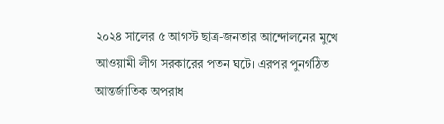২০২৪ সালের ৫ আগস্ট ছাত্র-জনতার আন্দোলনের মুখে আওয়ামী লীগ সরকারের পতন ঘটে। এরপর পুনর্গঠিত আন্তর্জাতিক অপরাধ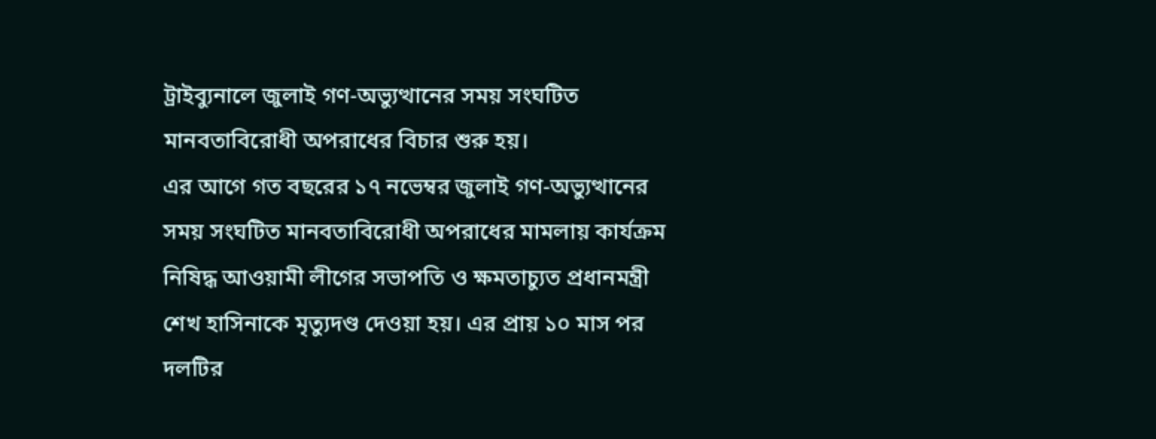ট্রাইব্যুনালে জুলাই গণ-অভ্যুত্থানের সময় সংঘটিত মানবতাবিরোধী অপরাধের বিচার শুরু হয়।
এর আগে গত বছরের ১৭ নভেম্বর জুলাই গণ-অভ্যুত্থানের সময় সংঘটিত মানবতাবিরোধী অপরাধের মামলায় কার্যক্রম নিষিদ্ধ আওয়ামী লীগের সভাপতি ও ক্ষমতাচ্যুত প্রধানমন্ত্রী শেখ হাসিনাকে মৃত্যুদণ্ড দেওয়া হয়। এর প্রায় ১০ মাস পর দলটির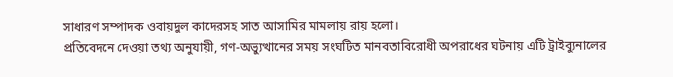সাধারণ সম্পাদক ওবায়দুল কাদেরসহ সাত আসামির মামলায় রায় হলো।
প্রতিবেদনে দেওয়া তথ্য অনুযায়ী, গণ-অভ্যুত্থানের সময় সংঘটিত মানবতাবিরোধী অপরাধের ঘটনায় এটি ট্রাইব্যুনালের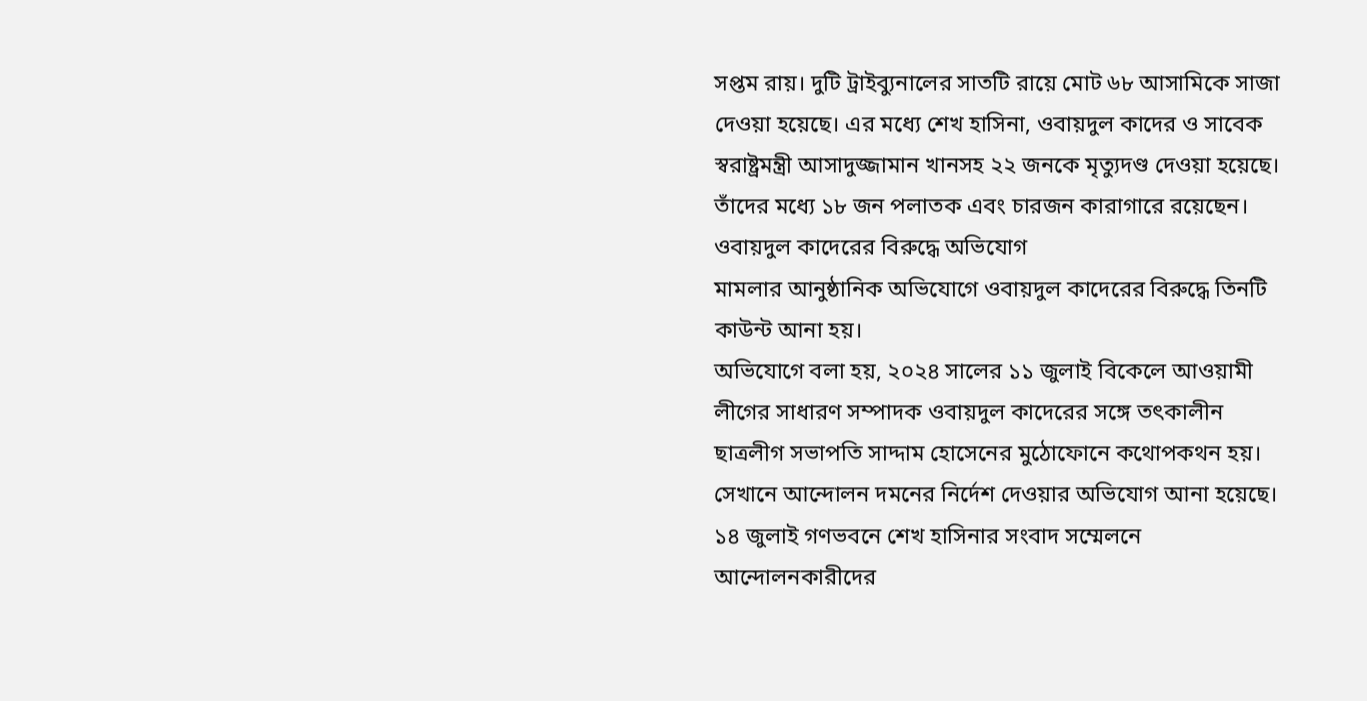সপ্তম রায়। দুটি ট্রাইব্যুনালের সাতটি রায়ে মোট ৬৮ আসামিকে সাজা দেওয়া হয়েছে। এর মধ্যে শেখ হাসিনা, ওবায়দুল কাদের ও সাবেক স্বরাষ্ট্রমন্ত্রী আসাদুজ্জামান খানসহ ২২ জনকে মৃত্যুদণ্ড দেওয়া হয়েছে। তাঁদের মধ্যে ১৮ জন পলাতক এবং চারজন কারাগারে রয়েছেন।
ওবায়দুল কাদেরের বিরুদ্ধে অভিযোগ
মামলার আনুষ্ঠানিক অভিযোগে ওবায়দুল কাদেরের বিরুদ্ধে তিনটি কাউন্ট আনা হয়।
অভিযোগে বলা হয়, ২০২৪ সালের ১১ জুলাই বিকেলে আওয়ামী লীগের সাধারণ সম্পাদক ওবায়দুল কাদেরের সঙ্গে তৎকালীন ছাত্রলীগ সভাপতি সাদ্দাম হোসেনের মুঠোফোনে কথোপকথন হয়। সেখানে আন্দোলন দমনের নির্দেশ দেওয়ার অভিযোগ আনা হয়েছে।
১৪ জুলাই গণভবনে শেখ হাসিনার সংবাদ সম্মেলনে আন্দোলনকারীদের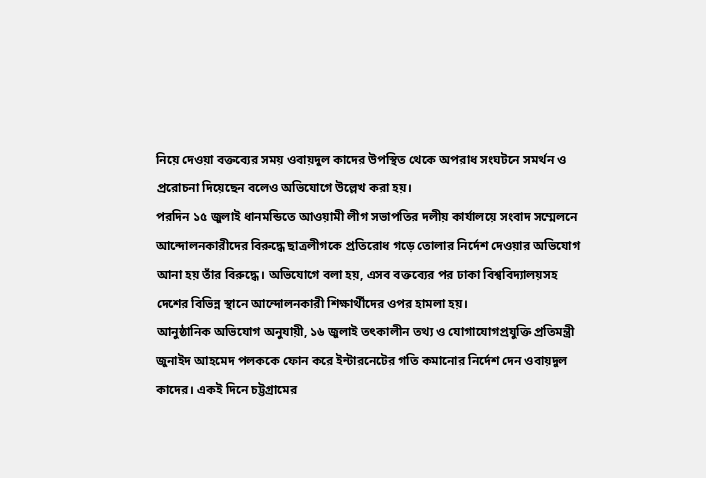নিয়ে দেওয়া বক্তব্যের সময় ওবায়দুল কাদের উপস্থিত থেকে অপরাধ সংঘটনে সমর্থন ও প্ররোচনা দিয়েছেন বলেও অভিযোগে উল্লেখ করা হয়।
পরদিন ১৫ জুলাই ধানমন্ডিতে আওয়ামী লীগ সভাপতির দলীয় কার্যালয়ে সংবাদ সম্মেলনে আন্দোলনকারীদের বিরুদ্ধে ছাত্রলীগকে প্রতিরোধ গড়ে তোলার নির্দেশ দেওয়ার অভিযোগ আনা হয় তাঁর বিরুদ্ধে। অভিযোগে বলা হয়, এসব বক্তব্যের পর ঢাকা বিশ্ববিদ্যালয়সহ দেশের বিভিন্ন স্থানে আন্দোলনকারী শিক্ষার্থীদের ওপর হামলা হয়।
আনুষ্ঠানিক অভিযোগ অনুযায়ী, ১৬ জুলাই তৎকালীন তথ্য ও যোগাযোগপ্রযুক্তি প্রতিমন্ত্রী জুনাইদ আহমেদ পলককে ফোন করে ইন্টারনেটের গতি কমানোর নির্দেশ দেন ওবায়দুল কাদের। একই দিনে চট্টগ্রামের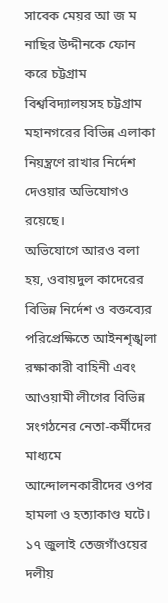সাবেক মেয়র আ জ ম নাছির উদ্দীনকে ফোন করে চট্টগ্রাম বিশ্ববিদ্যালয়সহ চট্টগ্রাম মহানগরের বিভিন্ন এলাকা নিয়ন্ত্রণে রাখার নির্দেশ দেওয়ার অভিযোগও রয়েছে।
অভিযোগে আরও বলা হয়, ওবায়দুল কাদেরের বিভিন্ন নির্দেশ ও বক্তব্যের পরিপ্রেক্ষিতে আইনশৃঙ্খলা রক্ষাকারী বাহিনী এবং আওয়ামী লীগের বিভিন্ন সংগঠনের নেতা-কর্মীদের মাধ্যমে আন্দোলনকারীদের ওপর হামলা ও হত্যাকাণ্ড ঘটে।
১৭ জুলাই তেজগাঁওয়ের দলীয়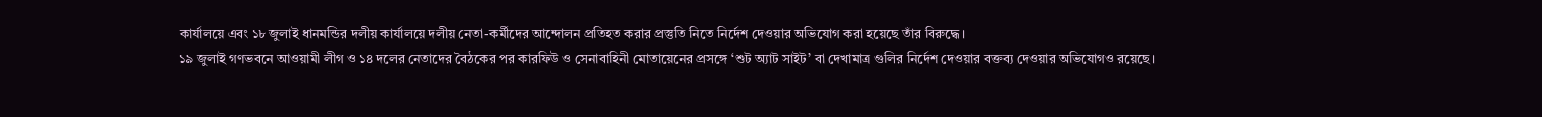কার্যালয়ে এবং ১৮ জুলাই ধানমন্ডির দলীয় কার্যালয়ে দলীয় নেতা-কর্মীদের আন্দোলন প্রতিহত করার প্রস্তুতি নিতে নির্দেশ দেওয়ার অভিযোগ করা হয়েছে তাঁর বিরুদ্ধে।
১৯ জুলাই গণভবনে আওয়ামী লীগ ও ১৪ দলের নেতাদের বৈঠকের পর কারফিউ ও সেনাবাহিনী মোতায়েনের প্রসঙ্গে ‘শুট অ্যাট সাইট’ বা দেখামাত্র গুলির নির্দেশ দেওয়ার বক্তব্য দেওয়ার অভিযোগও রয়েছে।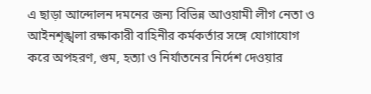এ ছাড়া আন্দোলন দমনের জন্য বিভিন্ন আওয়ামী লীগ নেতা ও আইনশৃঙ্খলা রক্ষাকারী বাহিনীর কর্মকর্তার সঙ্গে যোগাযোগ করে অপহরণ, গুম, হত্যা ও নির্যাতনের নির্দেশ দেওয়ার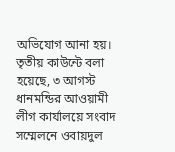অভিযোগ আনা হয়।
তৃতীয় কাউন্টে বলা হয়েছে, ৩ আগস্ট ধানমন্ডির আওয়ামী লীগ কার্যালয়ে সংবাদ সম্মেলনে ওবায়দুল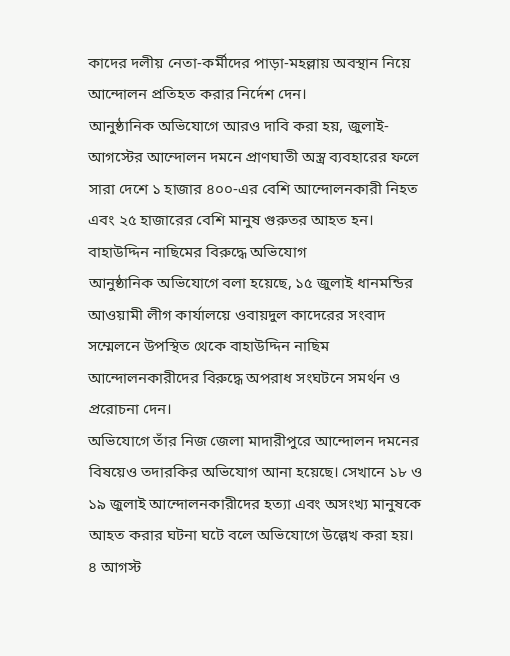কাদের দলীয় নেতা-কর্মীদের পাড়া-মহল্লায় অবস্থান নিয়ে আন্দোলন প্রতিহত করার নির্দেশ দেন।
আনুষ্ঠানিক অভিযোগে আরও দাবি করা হয়, জুলাই-আগস্টের আন্দোলন দমনে প্রাণঘাতী অস্ত্র ব্যবহারের ফলে সারা দেশে ১ হাজার ৪০০-এর বেশি আন্দোলনকারী নিহত এবং ২৫ হাজারের বেশি মানুষ গুরুতর আহত হন।
বাহাউদ্দিন নাছিমের বিরুদ্ধে অভিযোগ
আনুষ্ঠানিক অভিযোগে বলা হয়েছে, ১৫ জুলাই ধানমন্ডির আওয়ামী লীগ কার্যালয়ে ওবায়দুল কাদেরের সংবাদ সম্মেলনে উপস্থিত থেকে বাহাউদ্দিন নাছিম আন্দোলনকারীদের বিরুদ্ধে অপরাধ সংঘটনে সমর্থন ও প্ররোচনা দেন।
অভিযোগে তাঁর নিজ জেলা মাদারীপুরে আন্দোলন দমনের বিষয়েও তদারকির অভিযোগ আনা হয়েছে। সেখানে ১৮ ও ১৯ জুলাই আন্দোলনকারীদের হত্যা এবং অসংখ্য মানুষকে আহত করার ঘটনা ঘটে বলে অভিযোগে উল্লেখ করা হয়।
৪ আগস্ট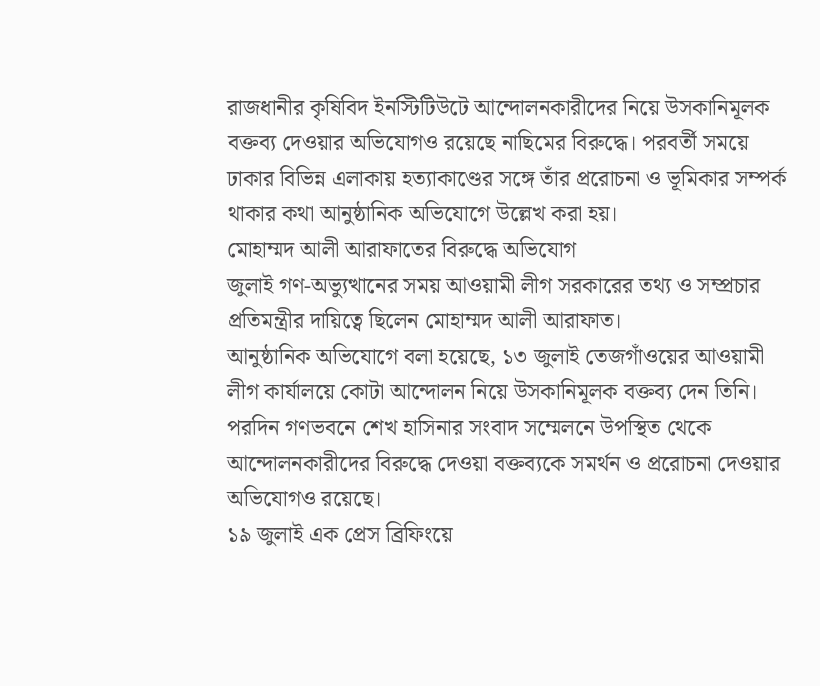রাজধানীর কৃষিবিদ ইনস্টিটিউটে আন্দোলনকারীদের নিয়ে উসকানিমূলক বক্তব্য দেওয়ার অভিযোগও রয়েছে নাছিমের বিরুদ্ধে। পরবর্তী সময়ে ঢাকার বিভিন্ন এলাকায় হত্যাকাণ্ডের সঙ্গে তাঁর প্ররোচনা ও ভূমিকার সম্পর্ক থাকার কথা আনুষ্ঠানিক অভিযোগে উল্লেখ করা হয়।
মোহাম্মদ আলী আরাফাতের বিরুদ্ধে অভিযোগ
জুলাই গণ-অভ্যুত্থানের সময় আওয়ামী লীগ সরকারের তথ্য ও সম্প্রচার প্রতিমন্ত্রীর দায়িত্বে ছিলেন মোহাম্মদ আলী আরাফাত।
আনুষ্ঠানিক অভিযোগে বলা হয়েছে, ১৩ জুলাই তেজগাঁওয়ের আওয়ামী লীগ কার্যালয়ে কোটা আন্দোলন নিয়ে উসকানিমূলক বক্তব্য দেন তিনি। পরদিন গণভবনে শেখ হাসিনার সংবাদ সম্মেলনে উপস্থিত থেকে আন্দোলনকারীদের বিরুদ্ধে দেওয়া বক্তব্যকে সমর্থন ও প্ররোচনা দেওয়ার অভিযোগও রয়েছে।
১৯ জুলাই এক প্রেস ব্রিফিংয়ে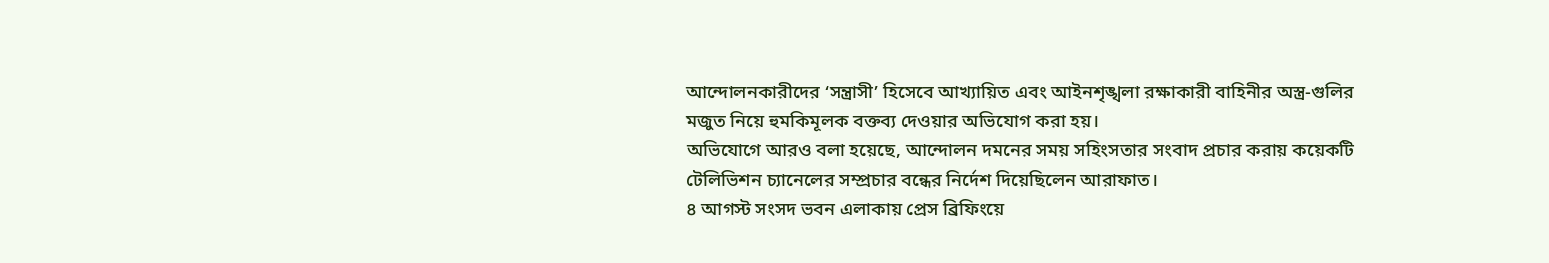আন্দোলনকারীদের ‘সন্ত্রাসী’ হিসেবে আখ্যায়িত এবং আইনশৃঙ্খলা রক্ষাকারী বাহিনীর অস্ত্র-গুলির মজুত নিয়ে হুমকিমূলক বক্তব্য দেওয়ার অভিযোগ করা হয়।
অভিযোগে আরও বলা হয়েছে, আন্দোলন দমনের সময় সহিংসতার সংবাদ প্রচার করায় কয়েকটি টেলিভিশন চ্যানেলের সম্প্রচার বন্ধের নির্দেশ দিয়েছিলেন আরাফাত।
৪ আগস্ট সংসদ ভবন এলাকায় প্রেস ব্রিফিংয়ে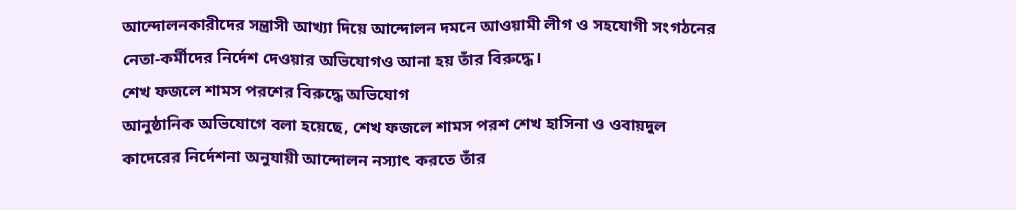আন্দোলনকারীদের সন্ত্রাসী আখ্যা দিয়ে আন্দোলন দমনে আওয়ামী লীগ ও সহযোগী সংগঠনের নেতা-কর্মীদের নির্দেশ দেওয়ার অভিযোগও আনা হয় তাঁর বিরুদ্ধে।
শেখ ফজলে শামস পরশের বিরুদ্ধে অভিযোগ
আনুষ্ঠানিক অভিযোগে বলা হয়েছে, শেখ ফজলে শামস পরশ শেখ হাসিনা ও ওবায়দুল কাদেরের নির্দেশনা অনুযায়ী আন্দোলন নস্যাৎ করতে তাঁর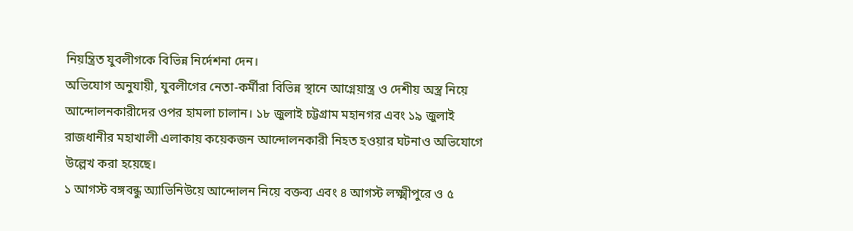নিয়ন্ত্রিত যুবলীগকে বিভিন্ন নির্দেশনা দেন।
অভিযোগ অনুযায়ী, যুবলীগের নেতা-কর্মীরা বিভিন্ন স্থানে আগ্নেয়াস্ত্র ও দেশীয় অস্ত্র নিয়ে আন্দোলনকারীদের ওপর হামলা চালান। ১৮ জুলাই চট্টগ্রাম মহানগর এবং ১৯ জুলাই রাজধানীর মহাখালী এলাকায় কয়েকজন আন্দোলনকারী নিহত হওয়ার ঘটনাও অভিযোগে উল্লেখ করা হয়েছে।
১ আগস্ট বঙ্গবন্ধু অ্যাভিনিউয়ে আন্দোলন নিয়ে বক্তব্য এবং ৪ আগস্ট লক্ষ্মীপুরে ও ৫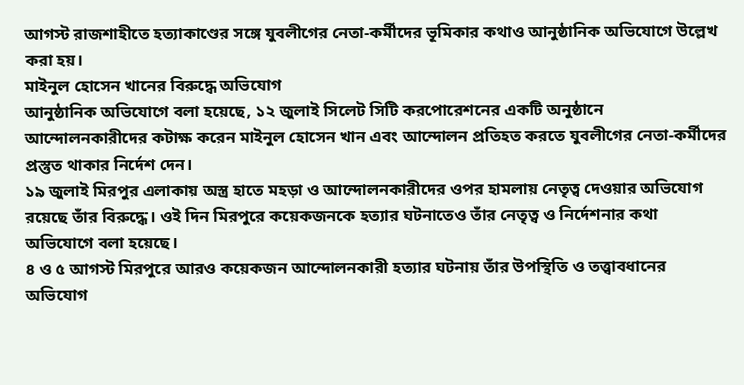আগস্ট রাজশাহীতে হত্যাকাণ্ডের সঙ্গে যুবলীগের নেতা-কর্মীদের ভূমিকার কথাও আনুষ্ঠানিক অভিযোগে উল্লেখ করা হয়।
মাইনুল হোসেন খানের বিরুদ্ধে অভিযোগ
আনুষ্ঠানিক অভিযোগে বলা হয়েছে, ১২ জুলাই সিলেট সিটি করপোরেশনের একটি অনুষ্ঠানে আন্দোলনকারীদের কটাক্ষ করেন মাইনুল হোসেন খান এবং আন্দোলন প্রতিহত করতে যুবলীগের নেতা-কর্মীদের প্রস্তুত থাকার নির্দেশ দেন।
১৯ জুলাই মিরপুর এলাকায় অস্ত্র হাতে মহড়া ও আন্দোলনকারীদের ওপর হামলায় নেতৃত্ব দেওয়ার অভিযোগ রয়েছে তাঁর বিরুদ্ধে। ওই দিন মিরপুরে কয়েকজনকে হত্যার ঘটনাতেও তাঁর নেতৃত্ব ও নির্দেশনার কথা অভিযোগে বলা হয়েছে।
৪ ও ৫ আগস্ট মিরপুরে আরও কয়েকজন আন্দোলনকারী হত্যার ঘটনায় তাঁর উপস্থিতি ও তত্ত্বাবধানের অভিযোগ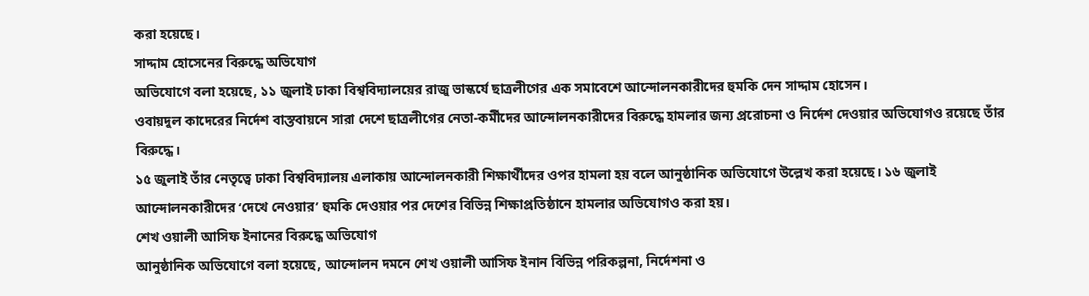করা হয়েছে।
সাদ্দাম হোসেনের বিরুদ্ধে অভিযোগ
অভিযোগে বলা হয়েছে, ১১ জুলাই ঢাকা বিশ্ববিদ্যালয়ের রাজু ভাস্কর্যে ছাত্রলীগের এক সমাবেশে আন্দোলনকারীদের হুমকি দেন সাদ্দাম হোসেন।
ওবায়দুল কাদেরের নির্দেশ বাস্তবায়নে সারা দেশে ছাত্রলীগের নেতা-কর্মীদের আন্দোলনকারীদের বিরুদ্ধে হামলার জন্য প্ররোচনা ও নির্দেশ দেওয়ার অভিযোগও রয়েছে তাঁর বিরুদ্ধে।
১৫ জুলাই তাঁর নেতৃত্বে ঢাকা বিশ্ববিদ্যালয় এলাকায় আন্দোলনকারী শিক্ষার্থীদের ওপর হামলা হয় বলে আনুষ্ঠানিক অভিযোগে উল্লেখ করা হয়েছে। ১৬ জুলাই আন্দোলনকারীদের ‘দেখে নেওয়ার’ হুমকি দেওয়ার পর দেশের বিভিন্ন শিক্ষাপ্রতিষ্ঠানে হামলার অভিযোগও করা হয়।
শেখ ওয়ালী আসিফ ইনানের বিরুদ্ধে অভিযোগ
আনুষ্ঠানিক অভিযোগে বলা হয়েছে, আন্দোলন দমনে শেখ ওয়ালী আসিফ ইনান বিভিন্ন পরিকল্পনা, নির্দেশনা ও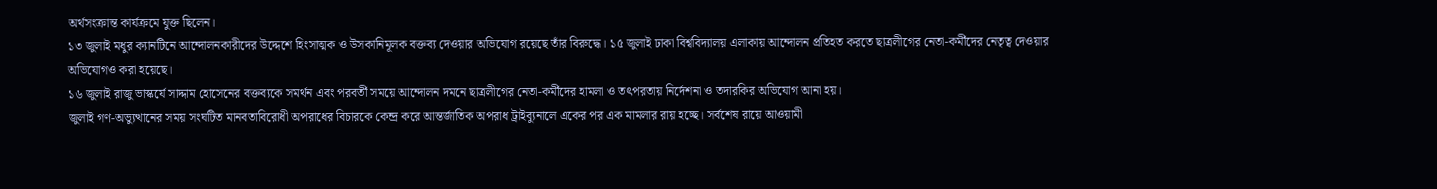অর্থসংক্রান্ত কার্যক্রমে যুক্ত ছিলেন।
১৩ জুলাই মধুর ক্যানটিনে আন্দোলনকারীদের উদ্দেশে হিংসাত্মক ও উসকানিমূলক বক্তব্য দেওয়ার অভিযোগ রয়েছে তাঁর বিরুদ্ধে। ১৫ জুলাই ঢাকা বিশ্ববিদ্যালয় এলাকায় আন্দোলন প্রতিহত করতে ছাত্রলীগের নেতা-কর্মীদের নেতৃত্ব দেওয়ার অভিযোগও করা হয়েছে।
১৬ জুলাই রাজু ভাস্কর্যে সাদ্দাম হোসেনের বক্তব্যকে সমর্থন এবং পরবর্তী সময়ে আন্দোলন দমনে ছাত্রলীগের নেতা-কর্মীদের হামলা ও তৎপরতায় নির্দেশনা ও তদারকির অভিযোগ আনা হয়।
জুলাই গণ-অভ্যুত্থানের সময় সংঘটিত মানবতাবিরোধী অপরাধের বিচারকে কেন্দ্র করে আন্তর্জাতিক অপরাধ ট্রাইব্যুনালে একের পর এক মামলার রায় হচ্ছে। সর্বশেষ রায়ে আওয়ামী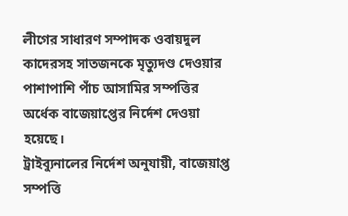লীগের সাধারণ সম্পাদক ওবায়দুল কাদেরসহ সাতজনকে মৃত্যুদণ্ড দেওয়ার পাশাপাশি পাঁচ আসামির সম্পত্তির অর্ধেক বাজেয়াপ্তের নির্দেশ দেওয়া হয়েছে।
ট্রাইব্যুনালের নির্দেশ অনুযায়ী, বাজেয়াপ্ত সম্পত্তি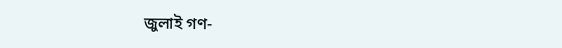জুলাই গণ-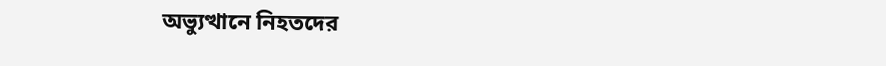অভ্যুত্থানে নিহতদের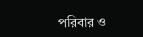পরিবার ও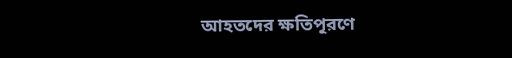আহতদের ক্ষতিপূরণে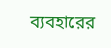ব্যবহারের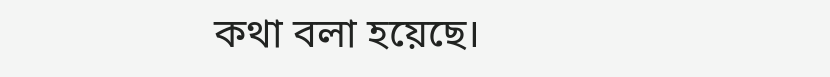কথা বলা হয়েছে।